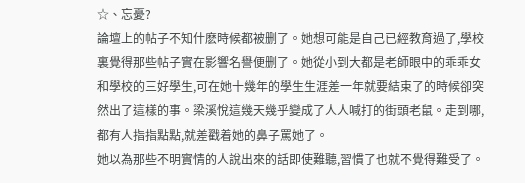☆、忘憂?
論壇上的帖子不知什麽時候都被删了。她想可能是自己已經教育過了,學校裏覺得那些帖子實在影響名譽便删了。她從小到大都是老師眼中的乖乖女和學校的三好學生,可在她十幾年的學生生涯差一年就要結束了的時候卻突然出了這樣的事。梁溪悅這幾天幾乎變成了人人喊打的街頭老鼠。走到哪,都有人指指點點,就差戳着她的鼻子罵她了。
她以為那些不明實情的人說出來的話即使難聽,習慣了也就不覺得難受了。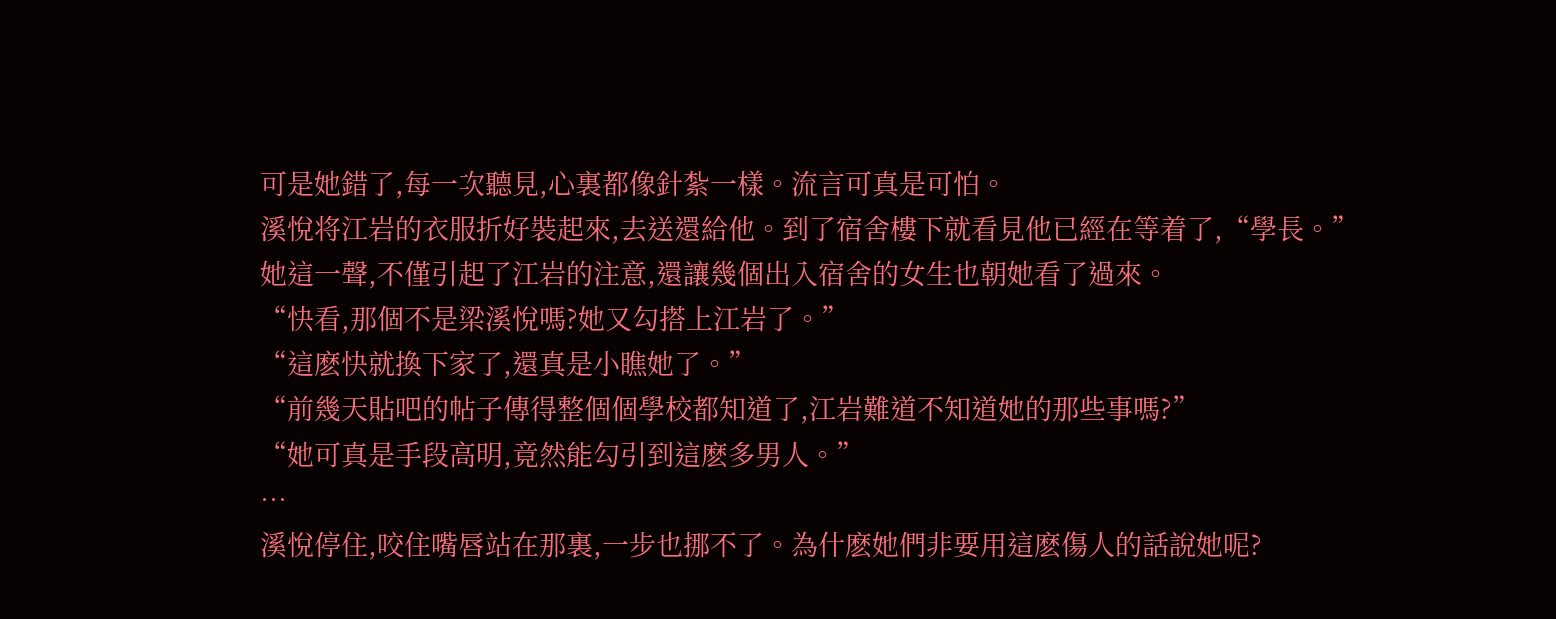可是她錯了,每一次聽見,心裏都像針紮一樣。流言可真是可怕。
溪悅将江岩的衣服折好裝起來,去送還給他。到了宿舍樓下就看見他已經在等着了,“學長。”
她這一聲,不僅引起了江岩的注意,還讓幾個出入宿舍的女生也朝她看了過來。
“快看,那個不是梁溪悅嗎?她又勾搭上江岩了。”
“這麽快就換下家了,還真是小瞧她了。”
“前幾天貼吧的帖子傳得整個個學校都知道了,江岩難道不知道她的那些事嗎?”
“她可真是手段高明,竟然能勾引到這麽多男人。”
…
溪悅停住,咬住嘴唇站在那裏,一步也挪不了。為什麽她們非要用這麽傷人的話說她呢?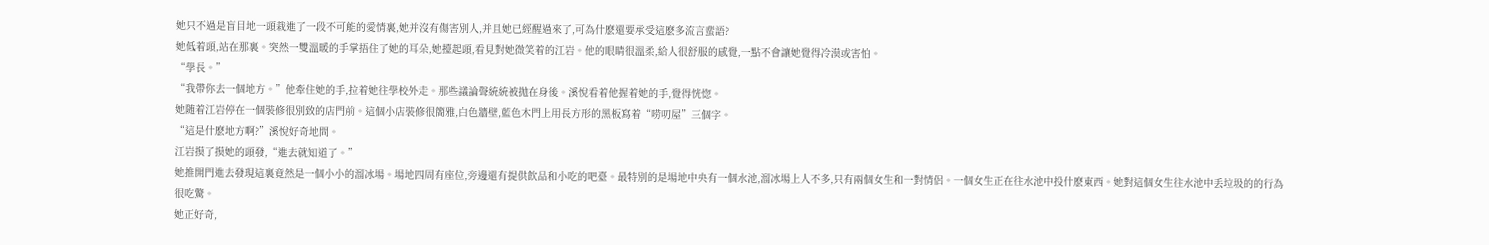她只不過是盲目地一頭栽進了一段不可能的愛情裏,她并沒有傷害別人,并且她已經醒過來了,可為什麽還要承受這麽多流言蜚語?
她低着頭,站在那裏。突然一雙溫暖的手掌捂住了她的耳朵,她擡起頭,看見對她微笑着的江岩。他的眼睛很溫柔,給人很舒服的感覺,一點不會讓她覺得冷漠或害怕。
“學長。”
“我帶你去一個地方。”他牽住她的手,拉着她往學校外走。那些議論聲統統被抛在身後。溪悅看着他握着她的手,覺得恍惚。
她随着江岩停在一個裝修很別致的店門前。這個小店裝修很簡雅,白色牆壁,藍色木門上用長方形的黑板寫着“唠叨屋”三個字。
“這是什麽地方啊?”溪悅好奇地問。
江岩摸了摸她的頭發,“進去就知道了。”
她推開門進去發現這裏竟然是一個小小的溜冰場。場地四周有座位,旁邊還有提供飲品和小吃的吧臺。最特別的是場地中央有一個水池,溜冰場上人不多,只有兩個女生和一對情侶。一個女生正在往水池中投什麽東西。她對這個女生往水池中丢垃圾的的行為很吃驚。
她正好奇,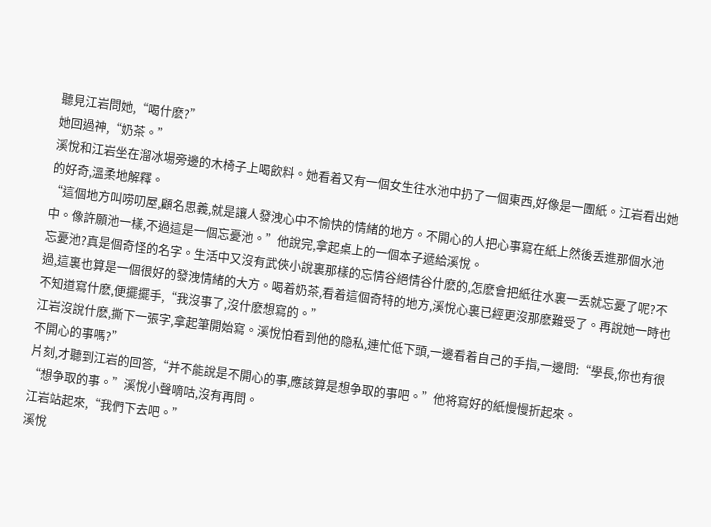聽見江岩問她,“喝什麽?”
她回過神,“奶茶。”
溪悅和江岩坐在溜冰場旁邊的木椅子上喝飲料。她看着又有一個女生往水池中扔了一個東西,好像是一團紙。江岩看出她的好奇,溫柔地解釋。
“這個地方叫唠叨屋,顧名思義,就是讓人發洩心中不愉快的情緒的地方。不開心的人把心事寫在紙上然後丢進那個水池中。像許願池一樣,不過這是一個忘憂池。”他說完,拿起桌上的一個本子遞給溪悅。
忘憂池?真是個奇怪的名字。生活中又沒有武俠小說裏那樣的忘情谷絕情谷什麽的,怎麽會把紙往水裏一丢就忘憂了呢?不過,這裏也算是一個很好的發洩情緒的大方。喝着奶茶,看着這個奇特的地方,溪悅心裏已經更沒那麽難受了。再說她一時也不知道寫什麽,便擺擺手,“我沒事了,沒什麽想寫的。”
江岩沒說什麽,撕下一張字,拿起筆開始寫。溪悅怕看到他的隐私,連忙低下頭,一邊看着自己的手指,一邊問:“學長,你也有很不開心的事嗎?”
片刻,才聽到江岩的回答,“并不能說是不開心的事,應該算是想争取的事吧。”他将寫好的紙慢慢折起來。
“想争取的事。”溪悅小聲嘀咕,沒有再問。
江岩站起來,“我們下去吧。”
溪悅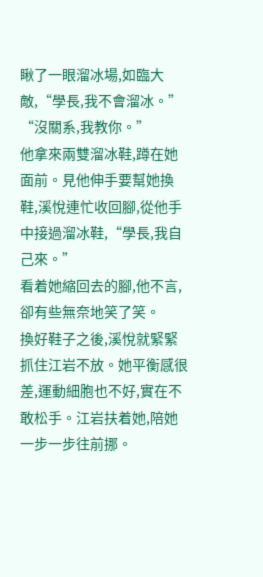瞅了一眼溜冰場,如臨大敵,“學長,我不會溜冰。”
“沒關系,我教你。”
他拿來兩雙溜冰鞋,蹲在她面前。見他伸手要幫她換鞋,溪悅連忙收回腳,從他手中接過溜冰鞋,“學長,我自己來。”
看着她縮回去的腳,他不言,卻有些無奈地笑了笑。
換好鞋子之後,溪悅就緊緊抓住江岩不放。她平衡感很差,運動細胞也不好,實在不敢松手。江岩扶着她,陪她一步一步往前挪。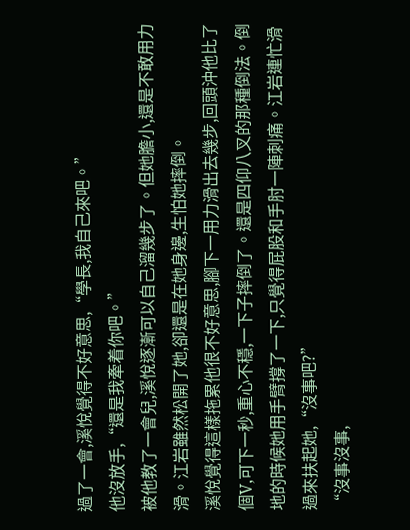過了一會,溪悅覺得不好意思,“學長,我自己來吧。”
他沒放手,“還是我牽着你吧。”
被他教了一會兒,溪悅逐漸可以自己溜幾步了。但她膽小,還是不敢用力滑。江岩雖然松開了她,卻還是在她身邊,生怕她摔倒。
溪悅覺得這樣拖累他很不好意思,腳下一用力滑出去幾步,回頭沖他比了個V,可下一秒,重心不穩,一下子摔倒了。還是四仰八叉的那種倒法。倒地的時候她用手臂撐了一下,只覺得屁股和手肘一陣刺痛。江岩連忙滑過來扶起她,“沒事吧?”
“沒事沒事,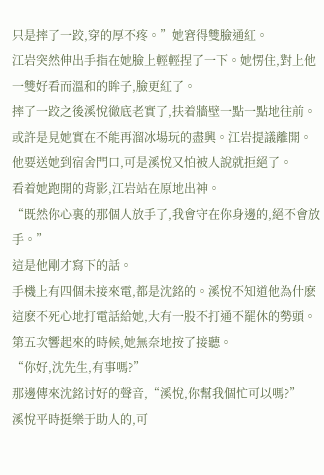只是摔了一跤,穿的厚不疼。”她窘得雙臉通紅。
江岩突然伸出手指在她臉上輕輕捏了一下。她愣住,對上他一雙好看而溫和的眸子,臉更紅了。
摔了一跤之後溪悅徹底老實了,扶着牆壁一點一點地往前。或許是見她實在不能再溜冰場玩的盡興。江岩提議離開。
他要送她到宿舍門口,可是溪悅又怕被人說就拒絕了。
看着她跑開的背影,江岩站在原地出神。
“既然你心裏的那個人放手了,我會守在你身邊的,絕不會放手。”
這是他剛才寫下的話。
手機上有四個未接來電,都是沈銘的。溪悅不知道他為什麽這麽不死心地打電話給她,大有一股不打通不罷休的勢頭。第五次響起來的時候,她無奈地按了接聽。
“你好,沈先生,有事嗎?”
那邊傳來沈銘讨好的聲音,“溪悅,你幫我個忙可以嗎?”
溪悅平時挺樂于助人的,可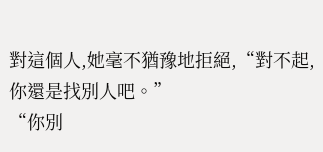對這個人,她毫不猶豫地拒絕,“對不起,你還是找別人吧。”
“你別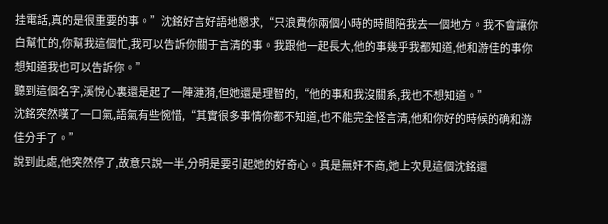挂電話,真的是很重要的事。”沈銘好言好語地懇求,“只浪費你兩個小時的時間陪我去一個地方。我不會讓你白幫忙的,你幫我這個忙,我可以告訴你關于言清的事。我跟他一起長大,他的事幾乎我都知道,他和游佳的事你想知道我也可以告訴你。”
聽到這個名字,溪悅心裏還是起了一陣漣漪,但她還是理智的,“他的事和我沒關系,我也不想知道。”
沈銘突然嘆了一口氣,語氣有些惋惜,“其實很多事情你都不知道,也不能完全怪言清,他和你好的時候的确和游佳分手了。”
說到此處,他突然停了,故意只說一半,分明是要引起她的好奇心。真是無奸不商,她上次見這個沈銘還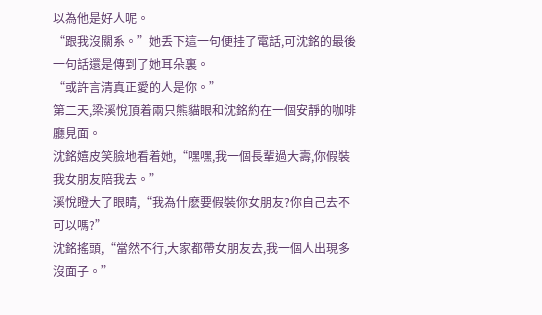以為他是好人呢。
“跟我沒關系。”她丢下這一句便挂了電話,可沈銘的最後一句話還是傳到了她耳朵裏。
“或許言清真正愛的人是你。”
第二天,梁溪悅頂着兩只熊貓眼和沈銘約在一個安靜的咖啡廳見面。
沈銘嬉皮笑臉地看着她,“嘿嘿,我一個長輩過大壽,你假裝我女朋友陪我去。”
溪悅瞪大了眼睛,“我為什麽要假裝你女朋友?你自己去不可以嗎?”
沈銘搖頭,“當然不行,大家都帶女朋友去,我一個人出現多沒面子。”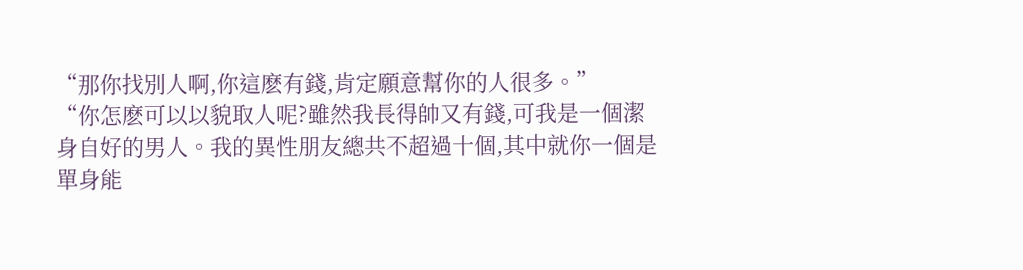“那你找別人啊,你這麽有錢,肯定願意幫你的人很多。”
“你怎麽可以以貌取人呢?雖然我長得帥又有錢,可我是一個潔身自好的男人。我的異性朋友總共不超過十個,其中就你一個是單身能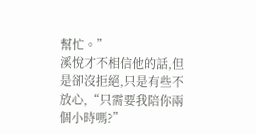幫忙。”
溪悅才不相信他的話,但是卻沒拒絕,只是有些不放心,“只需要我陪你兩個小時嗎?”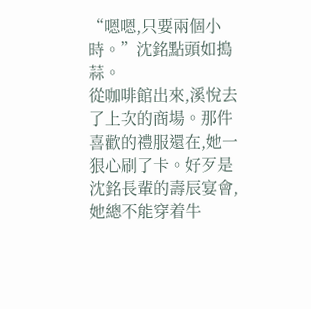“嗯嗯,只要兩個小時。”沈銘點頭如搗蒜。
從咖啡館出來,溪悅去了上次的商場。那件喜歡的禮服還在,她一狠心刷了卡。好歹是沈銘長輩的壽辰宴會,她總不能穿着牛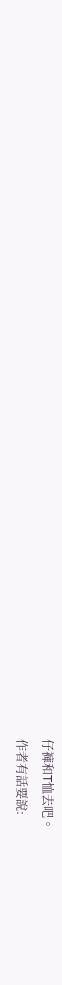仔褲和T恤去吧。
作者有話要說: